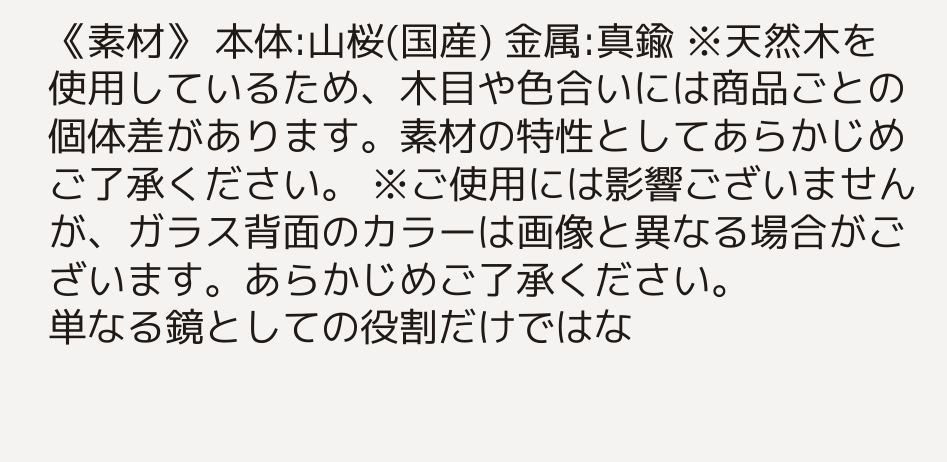《素材》 本体:山桜(国産) 金属:真鍮 ※天然木を使用しているため、木目や色合いには商品ごとの個体差があります。素材の特性としてあらかじめご了承ください。 ※ご使用には影響ございませんが、ガラス背面のカラーは画像と異なる場合がございます。あらかじめご了承ください。
単なる鏡としての役割だけではな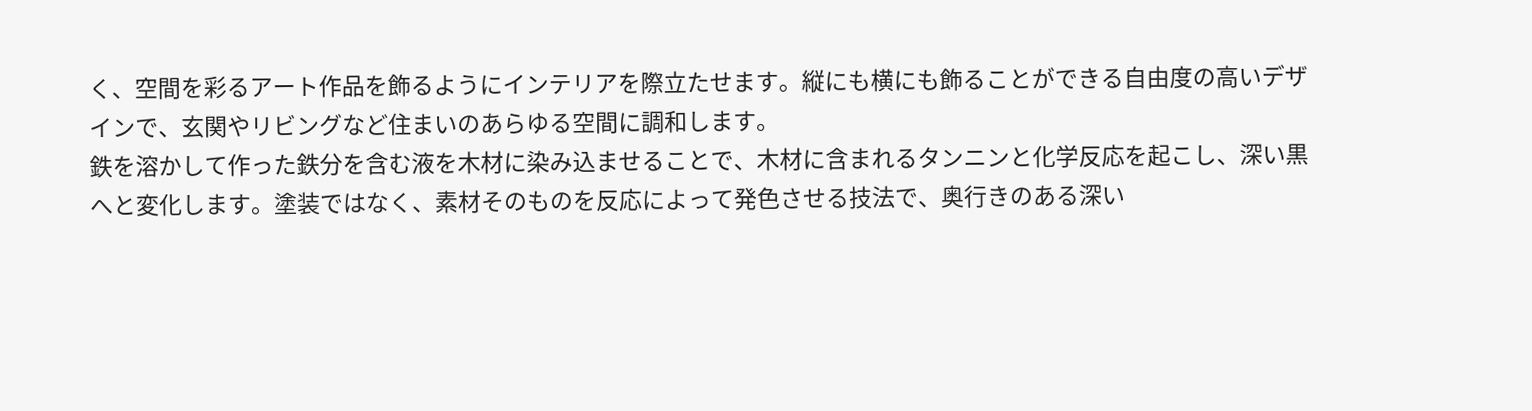く、空間を彩るアート作品を飾るようにインテリアを際立たせます。縦にも横にも飾ることができる自由度の高いデザインで、玄関やリビングなど住まいのあらゆる空間に調和します。
鉄を溶かして作った鉄分を含む液を木材に染み込ませることで、木材に含まれるタンニンと化学反応を起こし、深い黒へと変化します。塗装ではなく、素材そのものを反応によって発色させる技法で、奥行きのある深い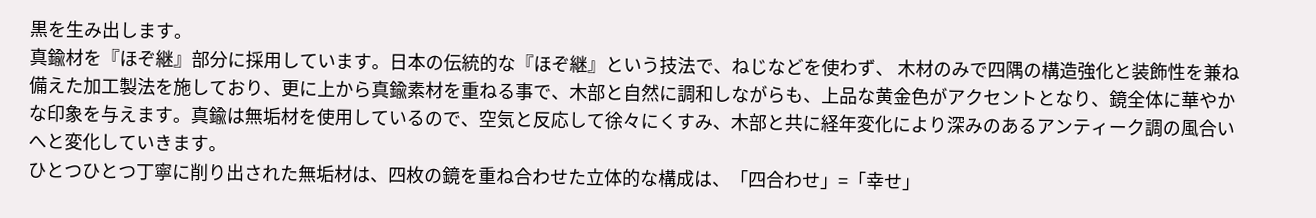黒を生み出します。
真鍮材を『ほぞ継』部分に採用しています。日本の伝統的な『ほぞ継』という技法で、ねじなどを使わず、 木材のみで四隅の構造強化と装飾性を兼ね備えた加工製法を施しており、更に上から真鍮素材を重ねる事で、木部と自然に調和しながらも、上品な黄金色がアクセントとなり、鏡全体に華やかな印象を与えます。真鍮は無垢材を使用しているので、空気と反応して徐々にくすみ、木部と共に経年変化により深みのあるアンティーク調の風合いへと変化していきます。
ひとつひとつ丁寧に削り出された無垢材は、四枚の鏡を重ね合わせた立体的な構成は、「四合わせ」=「幸せ」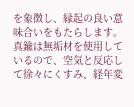を象徴し、縁起の良い意味合いをもたらします。
真鍮は無垢材を使用しているので、空気と反応して徐々にくすみ、経年変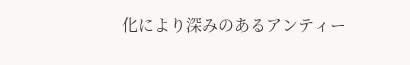化により深みのあるアンティー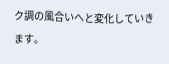ク調の風合いへと変化していきます。